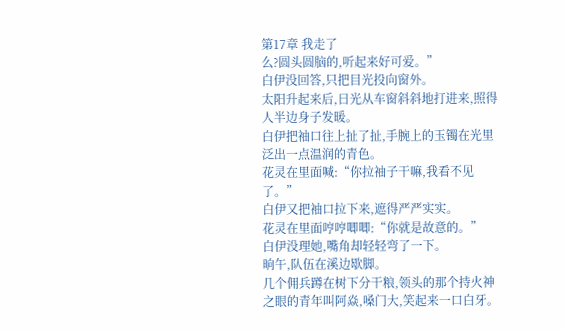第17章 我走了
么?圆头圆脑的,听起来好可爱。”
白伊没回答,只把目光投向窗外。
太阳升起来后,日光从车窗斜斜地打进来,照得人半边身子发暖。
白伊把袖口往上扯了扯,手腕上的玉镯在光里泛出一点温润的青色。
花灵在里面喊:“你拉袖子干嘛,我看不见了。”
白伊又把袖口拉下来,遮得严严实实。
花灵在里面哼哼唧唧:“你就是故意的。”
白伊没理她,嘴角却轻轻弯了一下。
晌午,队伍在溪边歇脚。
几个佣兵蹲在树下分干粮,领头的那个持火神之眼的青年叫阿焱,嗓门大,笑起来一口白牙。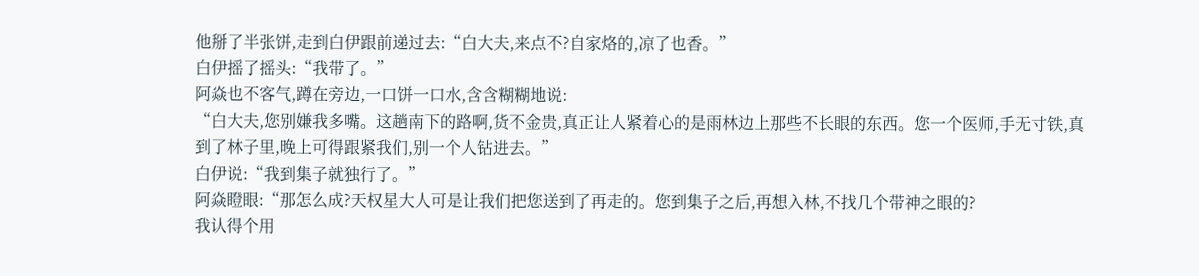他掰了半张饼,走到白伊跟前递过去:“白大夫,来点不?自家烙的,凉了也香。”
白伊摇了摇头:“我带了。”
阿焱也不客气,蹲在旁边,一口饼一口水,含含糊糊地说:
“白大夫,您别嫌我多嘴。这趟南下的路啊,货不金贵,真正让人紧着心的是雨林边上那些不长眼的东西。您一个医师,手无寸铁,真到了林子里,晚上可得跟紧我们,别一个人钻进去。”
白伊说:“我到集子就独行了。”
阿焱瞪眼:“那怎么成?天权星大人可是让我们把您送到了再走的。您到集子之后,再想入林,不找几个带神之眼的?
我认得个用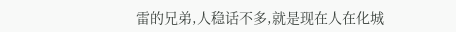雷的兄弟,人稳话不多,就是现在人在化城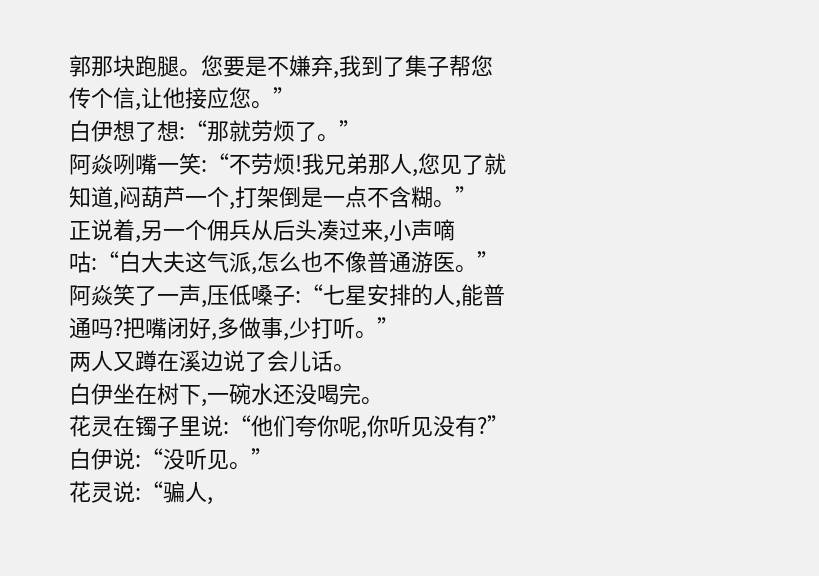郭那块跑腿。您要是不嫌弃,我到了集子帮您传个信,让他接应您。”
白伊想了想:“那就劳烦了。”
阿焱咧嘴一笑:“不劳烦!我兄弟那人,您见了就知道,闷葫芦一个,打架倒是一点不含糊。”
正说着,另一个佣兵从后头凑过来,小声嘀咕:“白大夫这气派,怎么也不像普通游医。”
阿焱笑了一声,压低嗓子:“七星安排的人,能普通吗?把嘴闭好,多做事,少打听。”
两人又蹲在溪边说了会儿话。
白伊坐在树下,一碗水还没喝完。
花灵在镯子里说:“他们夸你呢,你听见没有?”
白伊说:“没听见。”
花灵说:“骗人,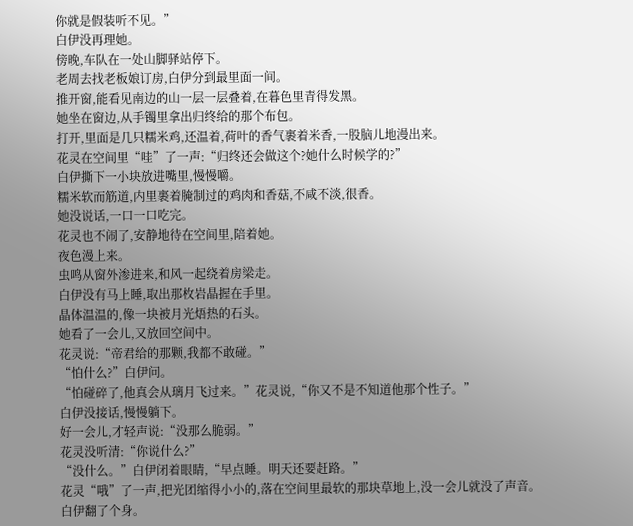你就是假装听不见。”
白伊没再理她。
傍晚,车队在一处山脚驿站停下。
老周去找老板娘订房,白伊分到最里面一间。
推开窗,能看见南边的山一层一层叠着,在暮色里青得发黑。
她坐在窗边,从手镯里拿出归终给的那个布包。
打开,里面是几只糯米鸡,还温着,荷叶的香气裹着米香,一股脑儿地漫出来。
花灵在空间里“哇”了一声:“归终还会做这个?她什么时候学的?”
白伊撕下一小块放进嘴里,慢慢嚼。
糯米软而筋道,内里裹着腌制过的鸡肉和香菇,不咸不淡,很香。
她没说话,一口一口吃完。
花灵也不闹了,安静地待在空间里,陪着她。
夜色漫上来。
虫鸣从窗外渗进来,和风一起绕着房梁走。
白伊没有马上睡,取出那枚岩晶握在手里。
晶体温温的,像一块被月光焐热的石头。
她看了一会儿,又放回空间中。
花灵说:“帝君给的那颗,我都不敢碰。”
“怕什么?”白伊问。
“怕碰碎了,他真会从璃月飞过来。”花灵说,“你又不是不知道他那个性子。”
白伊没接话,慢慢躺下。
好一会儿,才轻声说:“没那么脆弱。”
花灵没听清:“你说什么?”
“没什么。”白伊闭着眼睛,“早点睡。明天还要赶路。”
花灵“哦”了一声,把光团缩得小小的,落在空间里最软的那块草地上,没一会儿就没了声音。
白伊翻了个身。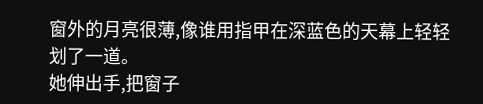窗外的月亮很薄,像谁用指甲在深蓝色的天幕上轻轻划了一道。
她伸出手,把窗子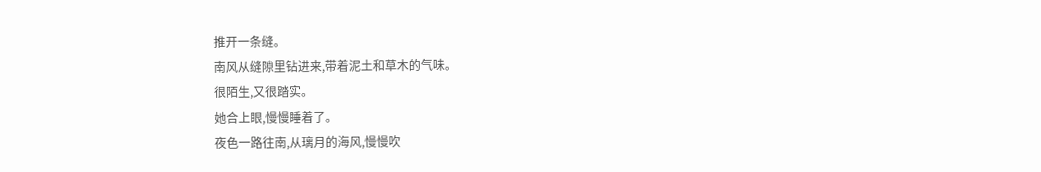推开一条缝。
南风从缝隙里钻进来,带着泥土和草木的气味。
很陌生,又很踏实。
她合上眼,慢慢睡着了。
夜色一路往南,从璃月的海风,慢慢吹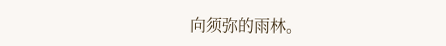向须弥的雨林。